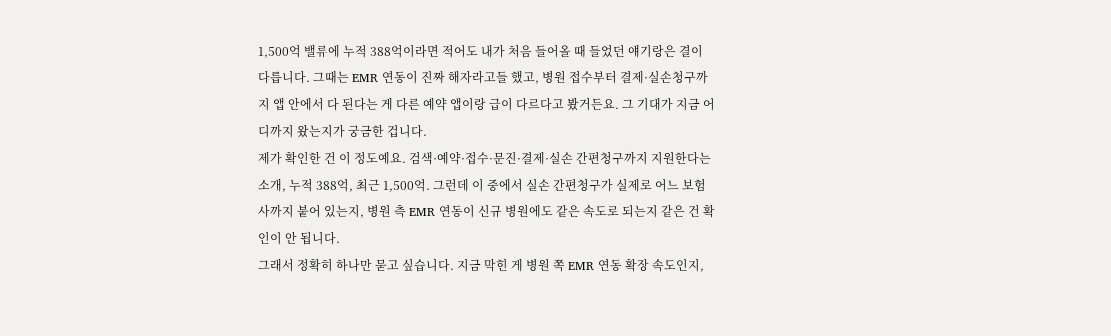1,500억 밸류에 누적 388억이라면 적어도 내가 처음 들어올 때 들었던 얘기랑은 결이 다릅니다. 그때는 EMR 연동이 진짜 해자라고들 했고, 병원 접수부터 결제·실손청구까지 앱 안에서 다 된다는 게 다른 예약 앱이랑 급이 다르다고 봤거든요. 그 기대가 지금 어디까지 왔는지가 궁금한 겁니다.
제가 확인한 건 이 정도예요. 검색·예약·접수·문진·결제·실손 간편청구까지 지원한다는 소개, 누적 388억, 최근 1,500억. 그런데 이 중에서 실손 간편청구가 실제로 어느 보험사까지 붙어 있는지, 병원 측 EMR 연동이 신규 병원에도 같은 속도로 되는지 같은 건 확인이 안 됩니다.
그래서 정확히 하나만 묻고 싶습니다. 지금 막힌 게 병원 쪽 EMR 연동 확장 속도인지,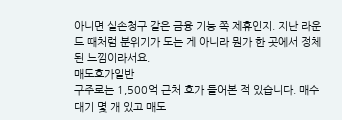아니면 실손청구 같은 금융 기능 쪽 제휴인지. 지난 라운드 때처럼 분위기가 도는 게 아니라 뭔가 한 곳에서 정체된 느낌이라서요.
매도호가일반
구주로는 1,500억 근처 호가 들어본 적 있습니다. 매수 대기 몇 개 있고 매도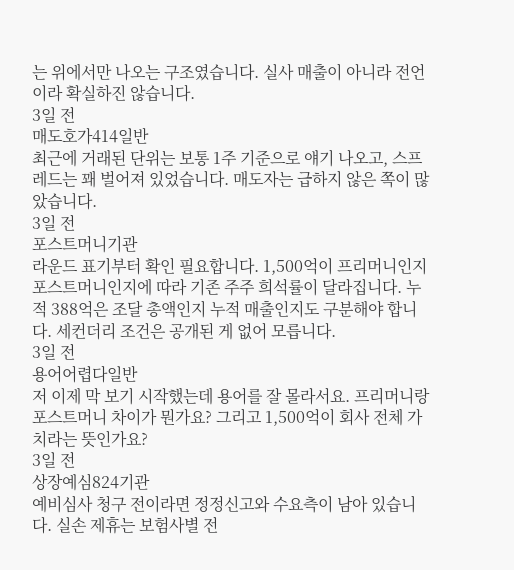는 위에서만 나오는 구조였습니다. 실사 매출이 아니라 전언이라 확실하진 않습니다.
3일 전
매도호가414일반
최근에 거래된 단위는 보통 1주 기준으로 얘기 나오고, 스프레드는 꽤 벌어져 있었습니다. 매도자는 급하지 않은 쪽이 많았습니다.
3일 전
포스트머니기관
라운드 표기부터 확인 필요합니다. 1,500억이 프리머니인지 포스트머니인지에 따라 기존 주주 희석률이 달라집니다. 누적 388억은 조달 총액인지 누적 매출인지도 구분해야 합니다. 세컨더리 조건은 공개된 게 없어 모릅니다.
3일 전
용어어렵다일반
저 이제 막 보기 시작했는데 용어를 잘 몰라서요. 프리머니랑 포스트머니 차이가 뭔가요? 그리고 1,500억이 회사 전체 가치라는 뜻인가요?
3일 전
상장예심824기관
예비심사 청구 전이라면 정정신고와 수요측이 남아 있습니다. 실손 제휴는 보험사별 전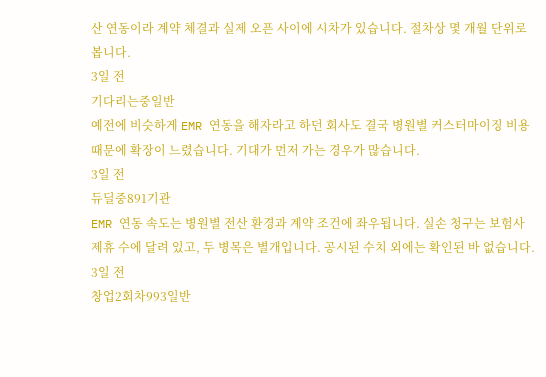산 연동이라 계약 체결과 실제 오픈 사이에 시차가 있습니다. 절차상 몇 개월 단위로 봅니다.
3일 전
기다리는중일반
예전에 비슷하게 EMR 연동을 해자라고 하던 회사도 결국 병원별 커스터마이징 비용 때문에 확장이 느렸습니다. 기대가 먼저 가는 경우가 많습니다.
3일 전
듀딜중891기관
EMR 연동 속도는 병원별 전산 환경과 계약 조건에 좌우됩니다. 실손 청구는 보험사 제휴 수에 달려 있고, 두 병목은 별개입니다. 공시된 수치 외에는 확인된 바 없습니다.
3일 전
창업2회차993일반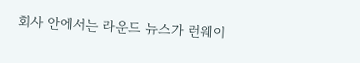회사 안에서는 라운드 뉴스가 런웨이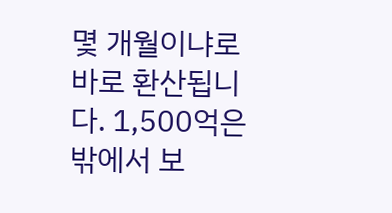몇 개월이냐로 바로 환산됩니다. 1,500억은 밖에서 보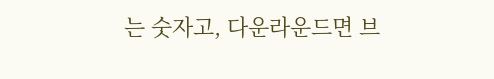는 숫자고, 다운라운드면 브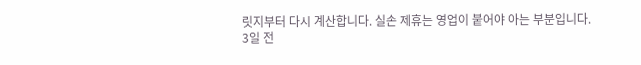릿지부터 다시 계산합니다. 실손 제휴는 영업이 붙어야 아는 부분입니다.
3일 전